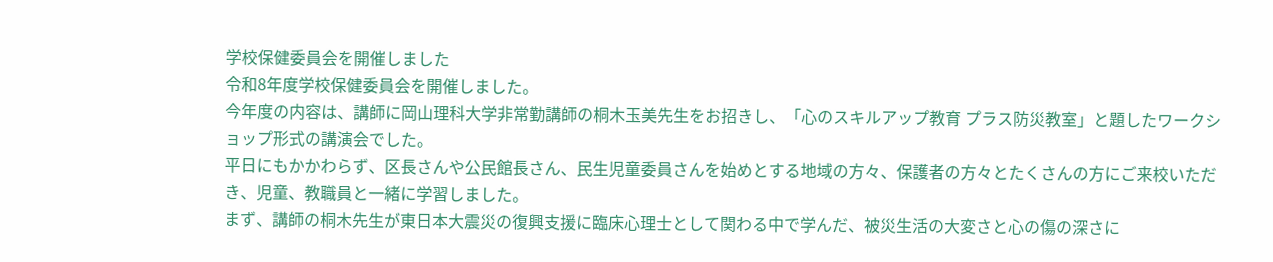学校保健委員会を開催しました
令和8年度学校保健委員会を開催しました。
今年度の内容は、講師に岡山理科大学非常勤講師の桐木玉美先生をお招きし、「心のスキルアップ教育 プラス防災教室」と題したワークショップ形式の講演会でした。
平日にもかかわらず、区長さんや公民館長さん、民生児童委員さんを始めとする地域の方々、保護者の方々とたくさんの方にご来校いただき、児童、教職員と一緒に学習しました。
まず、講師の桐木先生が東日本大震災の復興支援に臨床心理士として関わる中で学んだ、被災生活の大変さと心の傷の深さに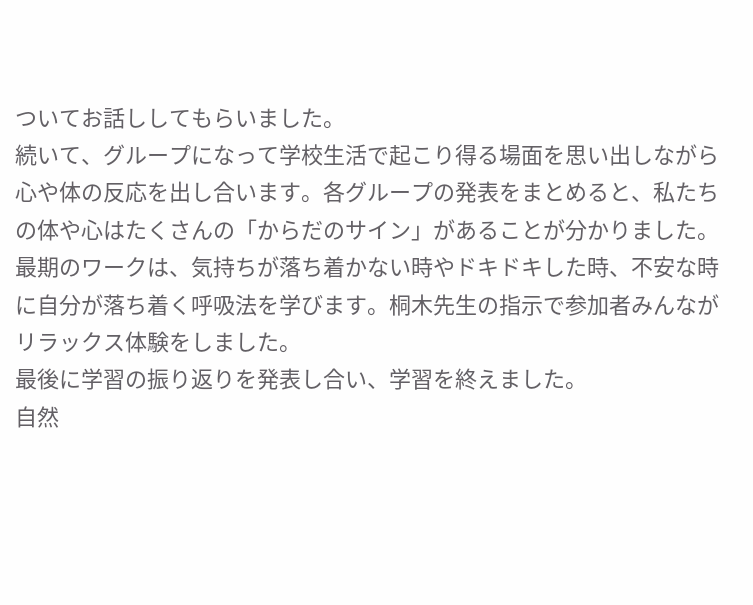ついてお話ししてもらいました。
続いて、グループになって学校生活で起こり得る場面を思い出しながら心や体の反応を出し合います。各グループの発表をまとめると、私たちの体や心はたくさんの「からだのサイン」があることが分かりました。
最期のワークは、気持ちが落ち着かない時やドキドキした時、不安な時に自分が落ち着く呼吸法を学びます。桐木先生の指示で参加者みんながリラックス体験をしました。
最後に学習の振り返りを発表し合い、学習を終えました。
自然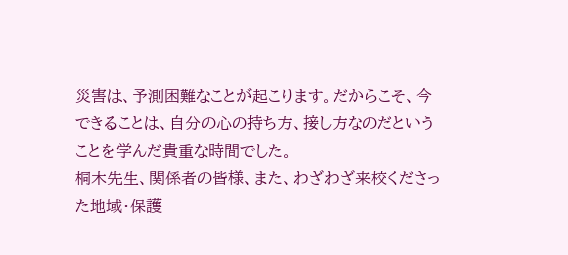災害は、予測困難なことが起こります。だからこそ、今できることは、自分の心の持ち方、接し方なのだということを学んだ貴重な時間でした。
桐木先生、関係者の皆様、また、わざわざ来校くださった地域・保護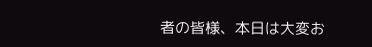者の皆様、本日は大変お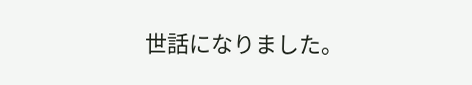世話になりました。